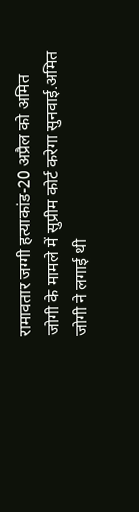रामावतार जग्गी हत्याकांड-20 अप्रैल को अमित जोगी के मामले में सुप्रीम कोर्ट करेगा सुनवाई.अमित जोगी ने लगाई थी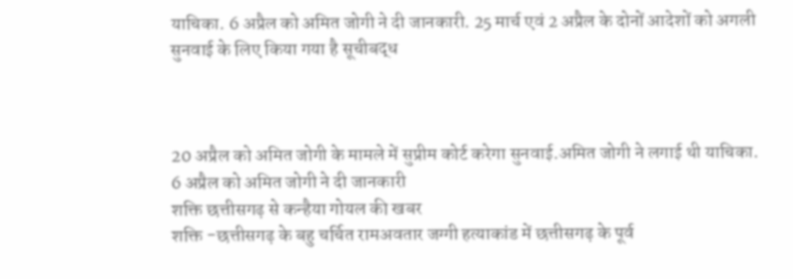याचिका. 6 अप्रैल को अमित जोगी ने दी जानकारी. 25 मार्च एवं 2 अप्रैल के दोनों आदेशों को अगली सुनवाई के लिए किया गया है सूचीबद्ध



20 अप्रैल को अमित जोगी के मामले में सुप्रीम कोर्ट करेगा सुनवाई.अमित जोगी ने लगाई थी याचिका. 6 अप्रैल को अमित जोगी ने दी जानकारी
शक्ति छत्तीसगढ़ से कन्हैया गोयल की खबर
शक्ति -छत्तीसगढ़ के बहु चर्चित रामअवतार जग्गी हत्याकांड में छत्तीसगढ़ के पूर्व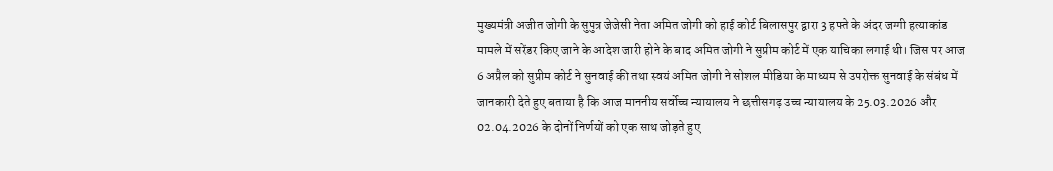मुख्यमंत्री अजीत जोगी के सुपुत्र जेजेसी नेता अमित जोगी को हाई कोर्ट बिलासपुर द्वारा 3 हफ्ते के अंदर जग्गी हत्याकांड मामले में सरेंडर किए जाने के आदेश जारी होने के बाद अमित जोगी ने सुप्रीम कोर्ट में एक याचिका लगाई थी। जिस पर आज 6 अप्रैल को सुप्रीम कोर्ट ने सुनवाई की तथा स्वयं अमित जोगी ने सोशल मीडिया के माध्यम से उपरोक्त सुनवाई के संबंध में जानकारी देते हुए बताया है कि आज माननीय सर्वोच्च न्यायालय ने छत्तीसगढ़ उच्च न्यायालय के 25.03.2026 और 02.04.2026 के दोनों निर्णयों को एक साथ जोड़ते हुए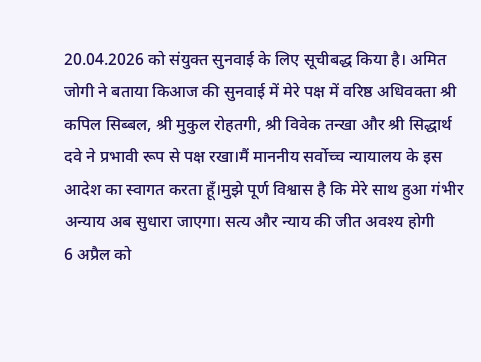20.04.2026 को संयुक्त सुनवाई के लिए सूचीबद्ध किया है। अमित जोगी ने बताया किआज की सुनवाई में मेरे पक्ष में वरिष्ठ अधिवक्ता श्री कपिल सिब्बल, श्री मुकुल रोहतगी, श्री विवेक तन्खा और श्री सिद्धार्थ दवे ने प्रभावी रूप से पक्ष रखा।मैं माननीय सर्वोच्च न्यायालय के इस आदेश का स्वागत करता हूँ।मुझे पूर्ण विश्वास है कि मेरे साथ हुआ गंभीर अन्याय अब सुधारा जाएगा। सत्य और न्याय की जीत अवश्य होगी
6 अप्रैल को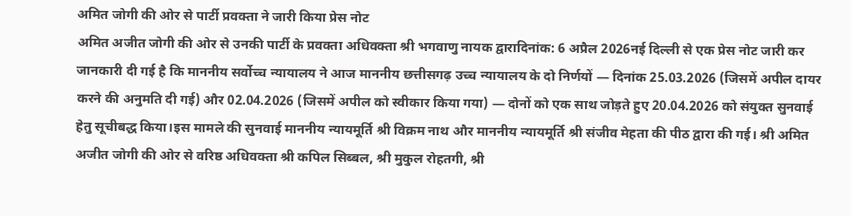अमित जोगी की ओर से पार्टी प्रवक्ता ने जारी किया प्रेस नोट
अमित अजीत जोगी की ओर से उनकी पार्टी के प्रवक्ता अधिवक्ता श्री भगवाणु नायक द्वारादिनांक: 6 अप्रैल 2026नई दिल्ली से एक प्रेस नोट जारी कर जानकारी दी गई है कि माननीय सर्वोच्च न्यायालय ने आज माननीय छत्तीसगढ़ उच्च न्यायालय के दो निर्णयों — दिनांक 25.03.2026 (जिसमें अपील दायर करने की अनुमति दी गई) और 02.04.2026 (जिसमें अपील को स्वीकार किया गया) — दोनों को एक साथ जोड़ते हुए 20.04.2026 को संयुक्त सुनवाई हेतु सूचीबद्ध किया।इस मामले की सुनवाई माननीय न्यायमूर्ति श्री विक्रम नाथ और माननीय न्यायमूर्ति श्री संजीव मेहता की पीठ द्वारा की गई। श्री अमित अजीत जोगी की ओर से वरिष्ठ अधिवक्ता श्री कपिल सिब्बल, श्री मुकुल रोहतगी, श्री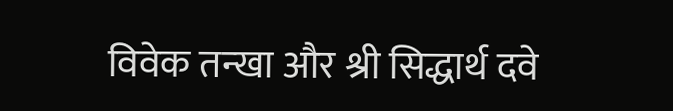विवेक तन्खा और श्री सिद्धार्थ दवे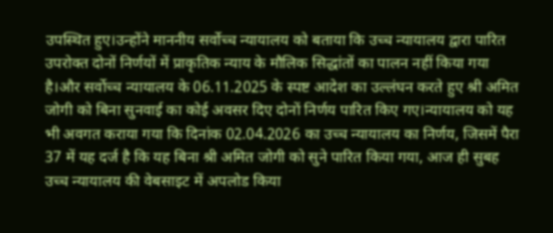उपस्थित हुए।उन्होंने माननीय सर्वोच्च न्यायालय को बताया कि उच्च न्यायालय द्वारा पारित उपरोक्त दोनों निर्णयों में प्राकृतिक न्याय के मौलिक सिद्धांतों का पालन नहीं किया गया है।और सर्वोच्च न्यायालय के 06.11.2025 के स्पष्ट आदेश का उल्लंघन करते हुए श्री अमित जोगी को बिना सुनवाई का कोई अवसर दिए दोनों निर्णय पारित किए गए।न्यायालय को यह भी अवगत कराया गया कि दिनांक 02.04.2026 का उच्च न्यायालय का निर्णय, जिसमें पैरा 37 में यह दर्ज है कि यह बिना श्री अमित जोगी को सुने पारित किया गया, आज ही सुबह उच्च न्यायालय की वेबसाइट में अपलोड किया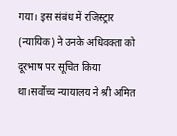गया। इस संबंध में रजिस्ट्रार (न्यायिक) ने उनके अधिवक्ता को दूरभाष पर सूचित किया था।सर्वोच्च न्यायालय ने श्री अमित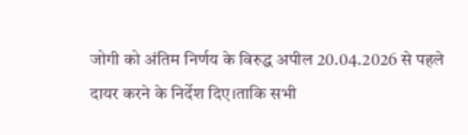जोगी को अंतिम निर्णय के विरुद्ध अपील 20.04.2026 से पहले दायर करने के निर्देश दिए।ताकि सभी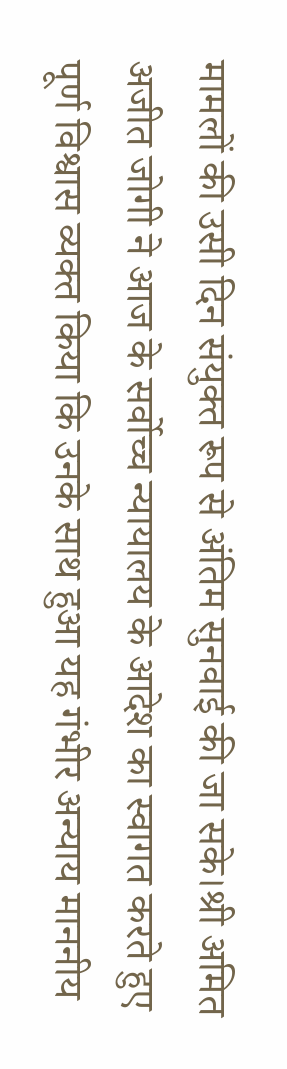मामलों की उसी दिन संयुक्त रूप से अंतिम सुनवाई की जा सके।श्री अमित अजीत जोगी ने आज के सर्वोच्च न्यायालय के आदेश का स्वागत करते हुए पूर्ण विश्वास व्यक्त किया कि उनके साथ हुआ यह गंभीर अन्याय माननीय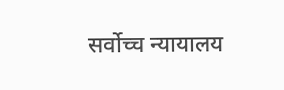सर्वोच्च न्यायालय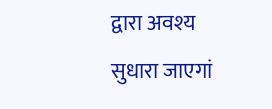द्वारा अवश्य सुधारा जाएगां